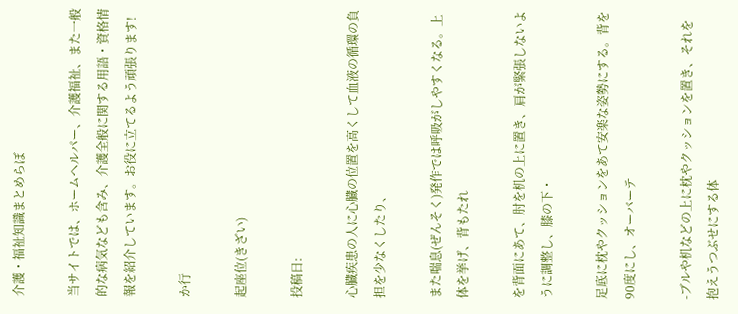介護・福祉知識まとめらぼ

当サイトでは、ホームヘルパー、介護福祉、また一般的な病気なども含み、介護全般に関する用語・資格情報を紹介しています。お役に立てるよう頑張ります!

か行

起座位(きざい)

投稿日:

心臓疾患の人に心臓の位置を高くして血液の循環の負担を少なくしたり、

また喘息(ぜんそく)発作では呼吸がしやすくなる。上体を挙げ、背もたれ

を背面にあて、肘を机の上に置き、肩が緊張しないように調整し、膝の下・

足底に枕やクッションをあて安楽な姿勢にする。背を90度にし、オーバーテ

-ブルや机などの上に枕やクッションを置き、それを抱えうつぶせにする体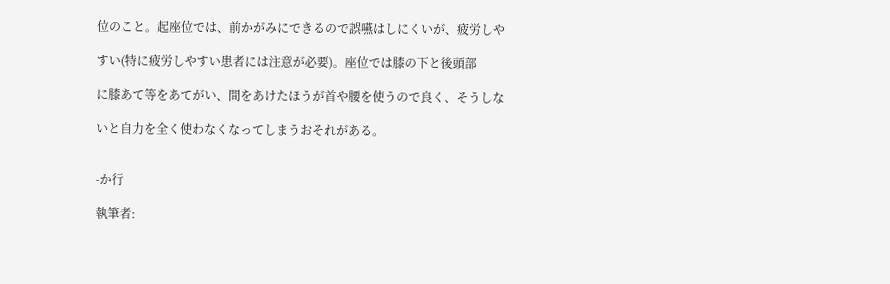位のこと。起座位では、前かがみにできるので誤嚥はしにくいが、疲労しや

すい(特に疲労しやすい患者には注意が必要)。座位では膝の下と後頭部

に膝あて等をあてがい、間をあけたほうが首や腰を使うので良く、そうしな

いと自力を全く使わなくなってしまうおそれがある。


-か行

執筆者: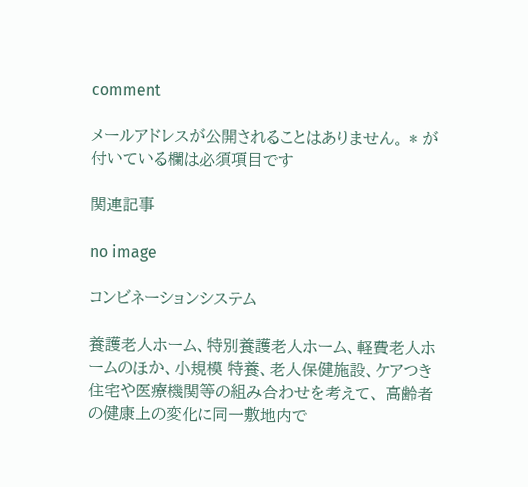comment

メールアドレスが公開されることはありません。 * が付いている欄は必須項目です

関連記事

no image

コンビネーションシステム

養護老人ホーム、特別養護老人ホーム、軽費老人ホームのほか、小規模 特養、老人保健施設、ケアつき住宅や医療機関等の組み合わせを考えて、 高齢者の健康上の変化に同一敷地内で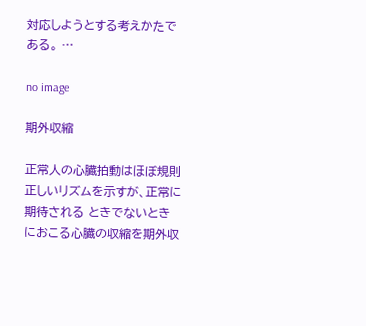対応しようとする考えかたである。 …

no image

期外収縮

正常人の心臓拍動はほぼ規則正しいリズムを示すが、正常に期待される ときでないときにおこる心臓の収縮を期外収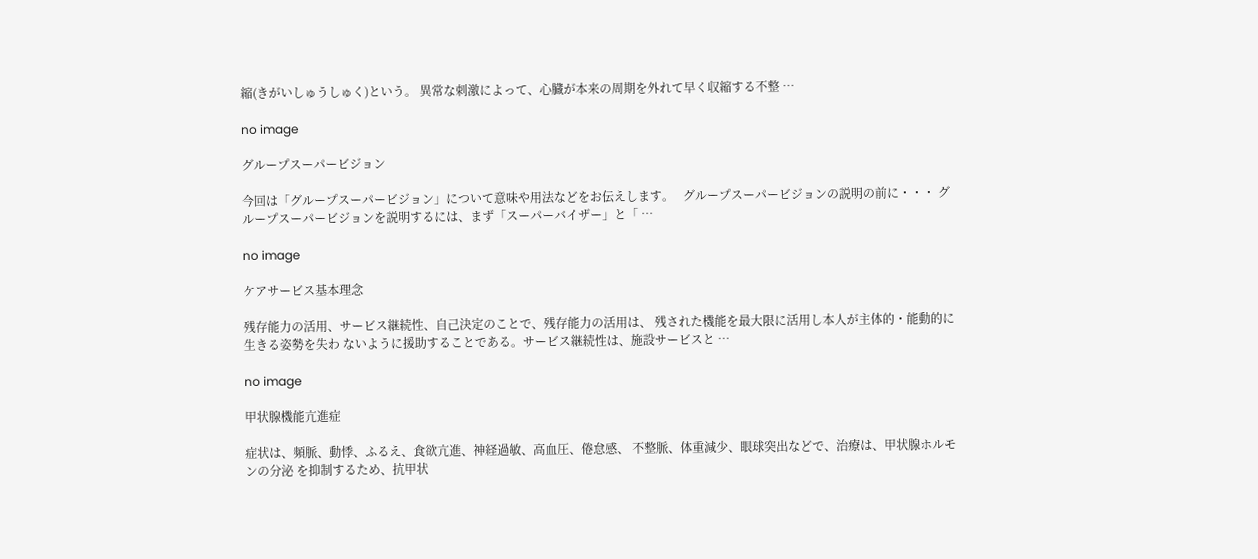縮(きがいしゅうしゅく)という。 異常な刺激によって、心臓が本来の周期を外れて早く収縮する不整 …

no image

グループスーパービジョン

今回は「グループスーパービジョン」について意味や用法などをお伝えします。   グループスーパービジョンの説明の前に・・・ グループスーパービジョンを説明するには、まず「スーパーバイザー」と「 …

no image

ケアサービス基本理念

残存能力の活用、サービス継続性、自己決定のことで、残存能力の活用は、 残された機能を最大限に活用し本人が主体的・能動的に生きる姿勢を失わ ないように援助することである。サービス継続性は、施設サービスと …

no image

甲状腺機能亢進症

症状は、頻脈、動悸、ふるえ、食欲亢進、神経過敏、高血圧、倦怠感、 不整脈、体重減少、眼球突出などで、治療は、甲状腺ホルモンの分泌 を抑制するため、抗甲状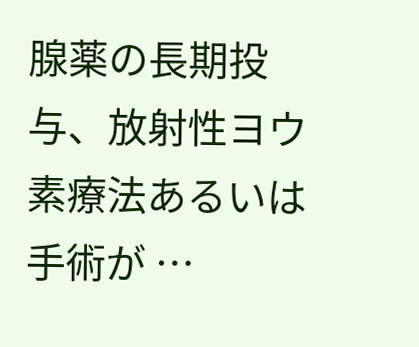腺薬の長期投与、放射性ヨウ素療法あるいは 手術が …